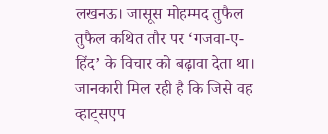लखनऊ। जासूस मोहम्मद तुफैल तुफैल कथित तौर पर ‘गजवा-ए-हिंद’ के विचार को बढ़ावा देता था। जानकारी मिल रही है कि जिसे वह व्हाट्सएप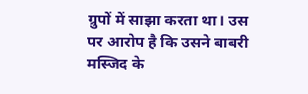ग्रुपों में साझा करता था। उस पर आरोप है कि उसने बाबरी मस्जिद के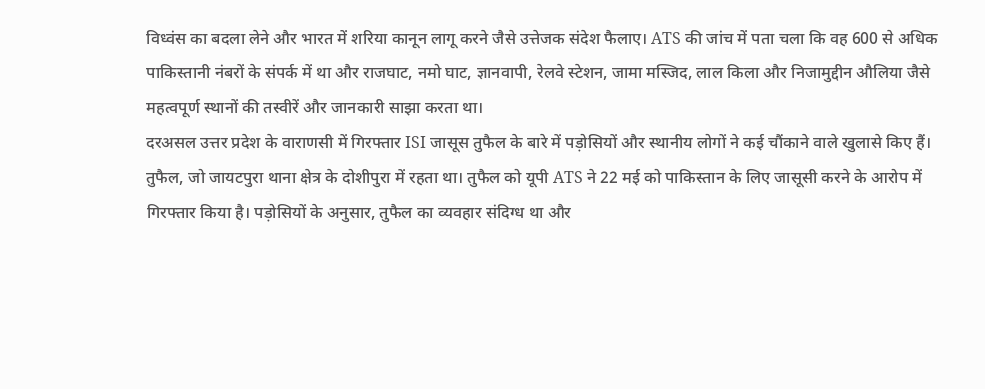विध्वंस का बदला लेने और भारत में शरिया कानून लागू करने जैसे उत्तेजक संदेश फैलाए। ATS की जांच में पता चला कि वह 600 से अधिक पाकिस्तानी नंबरों के संपर्क में था और राजघाट, नमो घाट, ज्ञानवापी, रेलवे स्टेशन, जामा मस्जिद, लाल किला और निजामुद्दीन औलिया जैसे महत्वपूर्ण स्थानों की तस्वीरें और जानकारी साझा करता था।
दरअसल उत्तर प्रदेश के वाराणसी में गिरफ्तार ISI जासूस तुफैल के बारे में पड़ोसियों और स्थानीय लोगों ने कई चौंकाने वाले खुलासे किए हैं। तुफैल, जो जायटपुरा थाना क्षेत्र के दोशीपुरा में रहता था। तुफैल को यूपी ATS ने 22 मई को पाकिस्तान के लिए जासूसी करने के आरोप में गिरफ्तार किया है। पड़ोसियों के अनुसार, तुफैल का व्यवहार संदिग्ध था और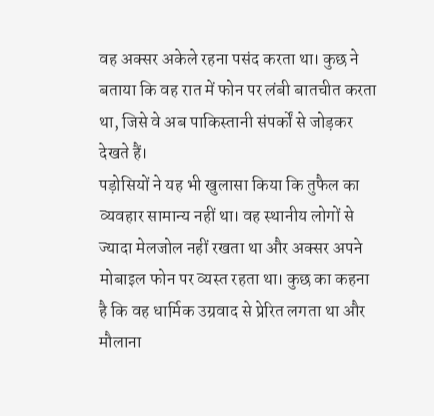वह अक्सर अकेले रहना पसंद करता था। कुछ ने बताया कि वह रात में फोन पर लंबी बातचीत करता था, जिसे वे अब पाकिस्तानी संपर्कों से जोड़कर देखते हैं।
पड़ोसियों ने यह भी खुलासा किया कि तुफैल का व्यवहार सामान्य नहीं था। वह स्थानीय लोगों से ज्यादा मेलजोल नहीं रखता था और अक्सर अपने मोबाइल फोन पर व्यस्त रहता था। कुछ का कहना है कि वह धार्मिक उग्रवाद से प्रेरित लगता था और मौलाना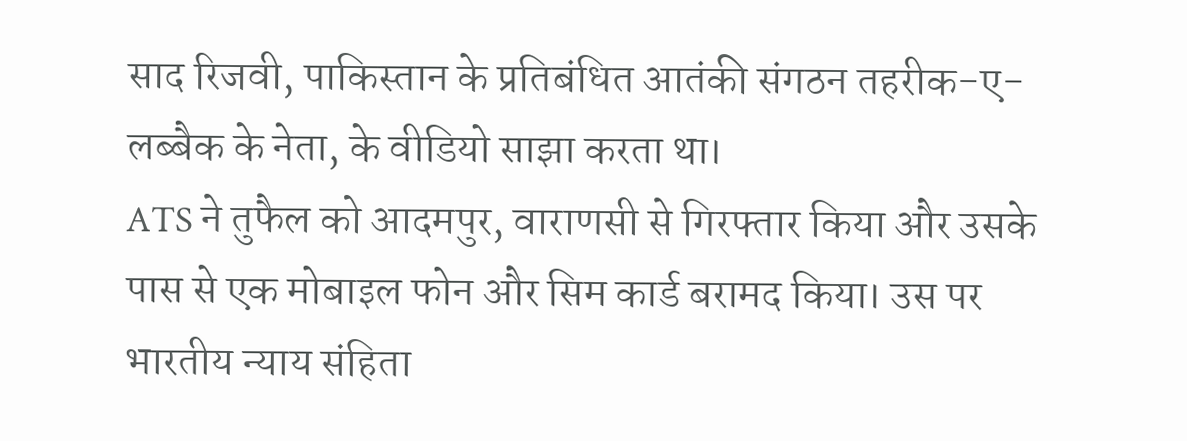साद रिजवी, पाकिस्तान के प्रतिबंधित आतंकी संगठन तहरीक-ए-लब्बैक के नेता, के वीडियो साझा करता था।
ATS ने तुफैल को आदमपुर, वाराणसी से गिरफ्तार किया और उसके पास से एक मोबाइल फोन और सिम कार्ड बरामद किया। उस पर भारतीय न्याय संहिता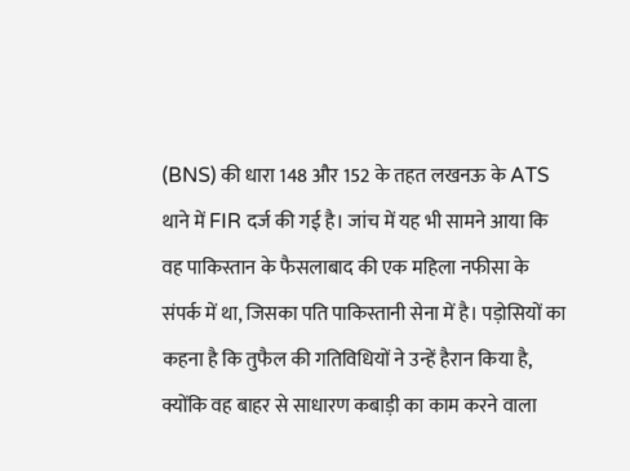(BNS) की धारा 148 और 152 के तहत लखनऊ के ATS थाने में FIR दर्ज की गई है। जांच में यह भी सामने आया कि वह पाकिस्तान के फैसलाबाद की एक महिला नफीसा के संपर्क में था, जिसका पति पाकिस्तानी सेना में है। पड़ोसियों का कहना है कि तुफैल की गतिविधियों ने उन्हें हैरान किया है, क्योंकि वह बाहर से साधारण कबाड़ी का काम करने वाला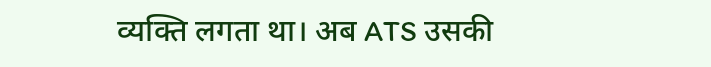व्यक्ति लगता था। अब ATS उसकी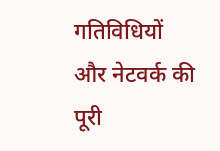गतिविधियों और नेटवर्क की पूरी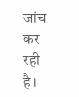जांच कर रही है।